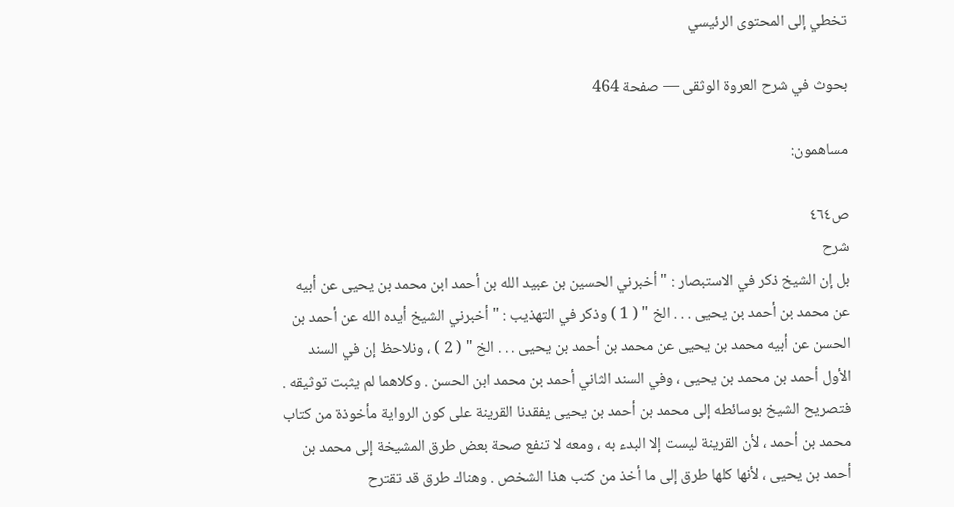تخطي إلى المحتوى الرئيسي

بحوث في شرح العروة الوثقى — صفحة 464

مساهمون:

ص٤٦٤
شرح
بل إن الشيخ ذكر في الاستبصار : " أخبرني الحسين بن عبيد الله بن أحمد ابن محمد بن يحيى عن أبيه عن محمد بن أحمد بن يحيى . . . الخ " ( 1 ) وذكر في التهذيب : " أخبرني الشيخ أيده الله عن أحمد بن الحسن عن أبيه محمد بن يحيى عن محمد بن أحمد بن يحيى . . . الخ " ( 2 ) ، ونلاحظ إن في السند الأول أحمد بن محمد بن يحيى ، وفي السند الثاني أحمد بن محمد ابن الحسن . وكلاهما لم يثبت توثيقه . فتصريح الشيخ بوسائطه إلى محمد بن أحمد بن يحيى يفقدنا القرينة على كون الرواية مأخوذة من كتاب محمد بن أحمد ، لأن القرينة ليست إلا البدء به ، ومعه لا تنفع صحة بعض طرق المشيخة إلى محمد بن أحمد بن يحيى ، لأنها كلها طرق إلى ما أخذ من كتب هذا الشخص . وهناك طرق قد تقترح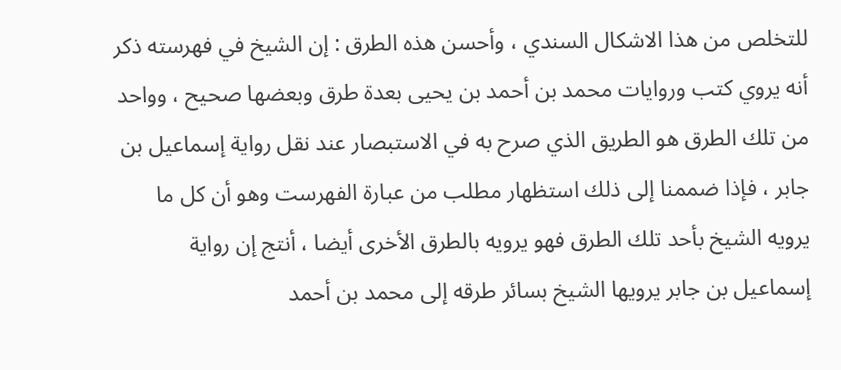للتخلص من هذا الاشكال السندي ، وأحسن هذه الطرق : إن الشيخ في فهرسته ذكر أنه يروي كتب وروايات محمد بن أحمد بن يحيى بعدة طرق وبعضها صحيح ، وواحد من تلك الطرق هو الطريق الذي صرح به في الاستبصار عند نقل رواية إسماعيل بن جابر ، فإذا ضممنا إلى ذلك استظهار مطلب من عبارة الفهرست وهو أن كل ما يرويه الشيخ بأحد تلك الطرق فهو يرويه بالطرق الأخرى أيضا ، أنتج إن رواية إسماعيل بن جابر يرويها الشيخ بسائر طرقه إلى محمد بن أحمد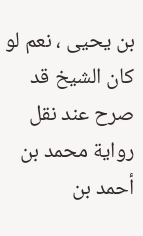بن يحيى ، نعم لو كان الشيخ قد صرح عند نقل رواية محمد بن أحمد بن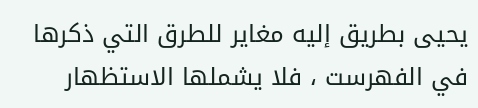يحيى بطريق إليه مغاير للطرق التي ذكرها في الفهرست ، فلا يشملها الاستظهار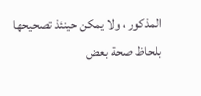المذكور ، ولا يمكن حينئذ تصحيحها بلحاظ صحة بعض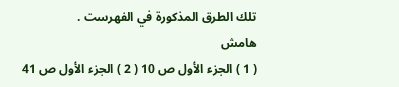تلك الطرق المذكورة في الفهرست .
هامش
( 1 ) الجزء الأول ص 10 ( 2 ) الجزء الأول ص 41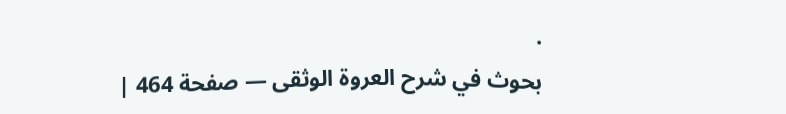.
بحوث في شرح العروة الوثقى — صفحة 464 |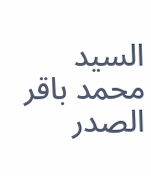السيد محمد باقر الصدر